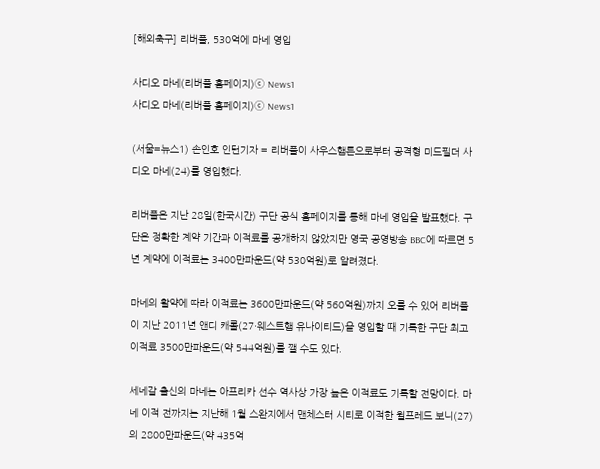[해외축구] 리버풀, 530억에 마네 영입

사디오 마네(리버풀 홈페이지)ⓒ News1
사디오 마네(리버풀 홈페이지)ⓒ News1

(서울=뉴스1) 손인호 인턴기자 = 리버풀이 사우스햄튼으로부터 공격형 미드필더 사디오 마네(24)를 영입했다.

리버풀은 지난 28일(한국시간) 구단 공식 홈페이지를 통해 마네 영입을 발표했다. 구단은 정확한 계약 기간과 이적료를 공개하지 않았지만 영국 공영방송 BBC에 따르면 5년 계약에 이적료는 3400만파운드(약 530억원)로 알려졌다.

마네의 활약에 따라 이적료는 3600만파운드(약 560억원)까지 오를 수 있어 리버풀이 지난 2011년 앤디 캐롤(27·웨스트햄 유나이티드)을 영입할 때 기록한 구단 최고 이적료 3500만파운드(약 544억원)를 깰 수도 있다.

세네갈 출신의 마네는 아프리카 선수 역사상 가장 높은 이적료도 기록할 전망이다. 마네 이적 전까지는 지난해 1월 스완지에서 맨체스터 시티로 이적한 윌프레드 보니(27)의 2800만파운드(약 435억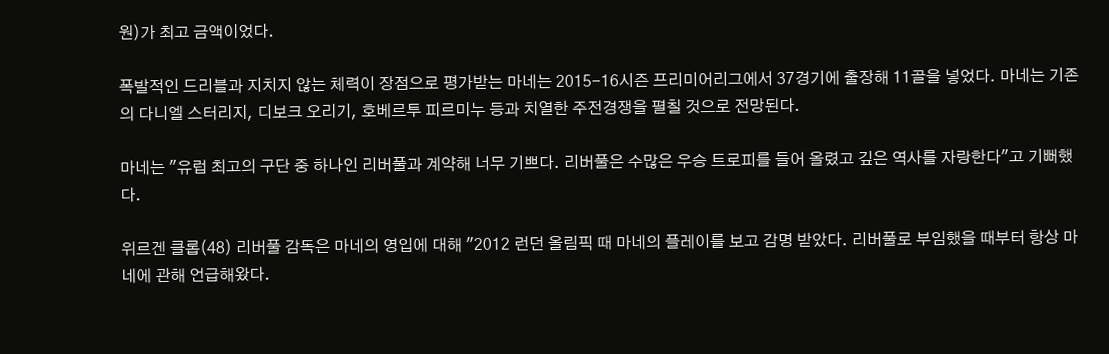원)가 최고 금액이었다.

폭발적인 드리블과 지치지 않는 체력이 장점으로 평가받는 마네는 2015-16시즌 프리미어리그에서 37경기에 출장해 11골을 넣었다. 마네는 기존의 다니엘 스터리지, 디보크 오리기, 호베르투 피르미누 등과 치열한 주전경쟁을 펼칠 것으로 전망된다.

마네는 "유럽 최고의 구단 중 하나인 리버풀과 계약해 너무 기쁘다. 리버풀은 수많은 우승 트로피를 들어 올렸고 깊은 역사를 자랑한다"고 기뻐했다.

위르겐 클롭(48) 리버풀 감독은 마네의 영입에 대해 "2012 런던 올림픽 때 마네의 플레이를 보고 감명 받았다. 리버풀로 부임했을 때부터 항상 마네에 관해 언급해왔다.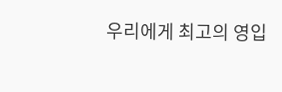우리에게 최고의 영입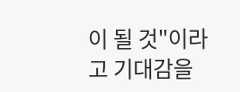이 될 것"이라고 기대감을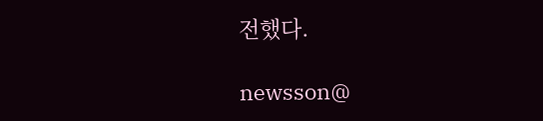전했다.

newsson@